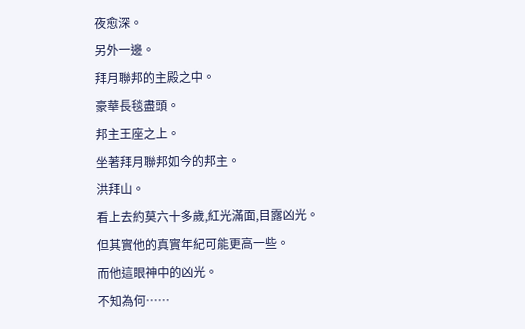夜愈深。
另外一邊。
拜月聯邦的主殿之中。
豪華長毯盡頭。
邦主王座之上。
坐著拜月聯邦如今的邦主。
洪拜山。
看上去約莫六十多歲,紅光滿面,目露凶光。
但其實他的真實年紀可能更高一些。
而他這眼神中的凶光。
不知為何……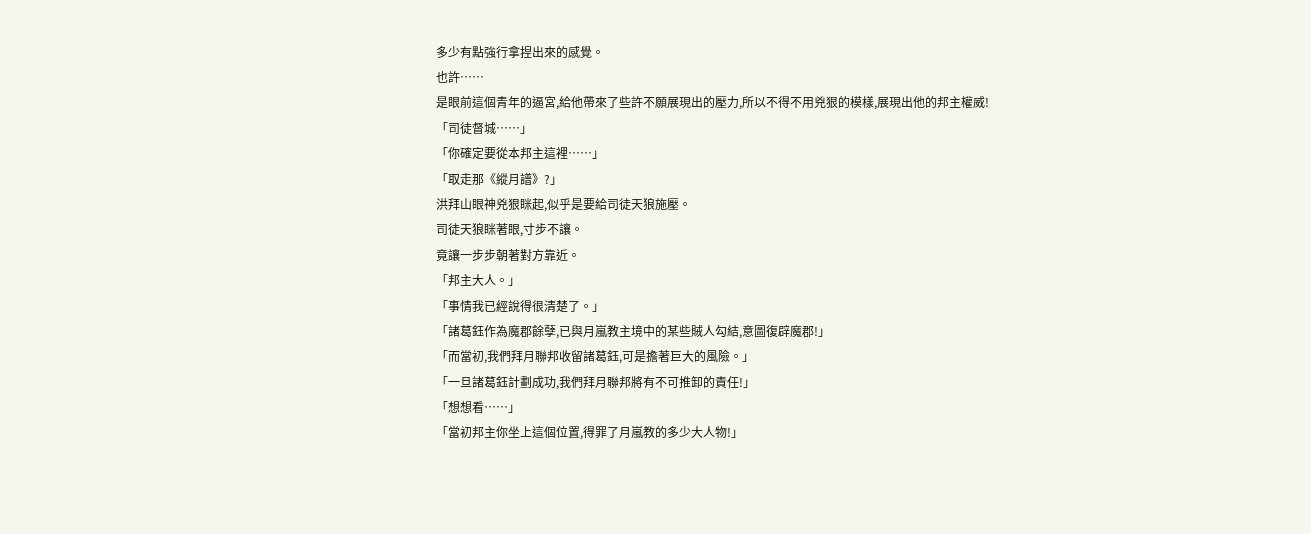多少有點強行拿捏出來的感覺。
也許……
是眼前這個青年的逼宮,給他帶來了些許不願展現出的壓力,所以不得不用兇狠的模樣,展現出他的邦主權威!
「司徒督城……」
「你確定要從本邦主這裡……」
「取走那《縱月譜》?」
洪拜山眼神兇狠眯起,似乎是要給司徒天狼施壓。
司徒天狼眯著眼,寸步不讓。
竟讓一步步朝著對方靠近。
「邦主大人。」
「事情我已經說得很清楚了。」
「諸葛鈺作為魔郡餘孽,已與月嵐教主境中的某些賊人勾結,意圖復辟魔郡!」
「而當初,我們拜月聯邦收留諸葛鈺,可是擔著巨大的風險。」
「一旦諸葛鈺計劃成功,我們拜月聯邦將有不可推卸的責任!」
「想想看……」
「當初邦主你坐上這個位置,得罪了月嵐教的多少大人物!」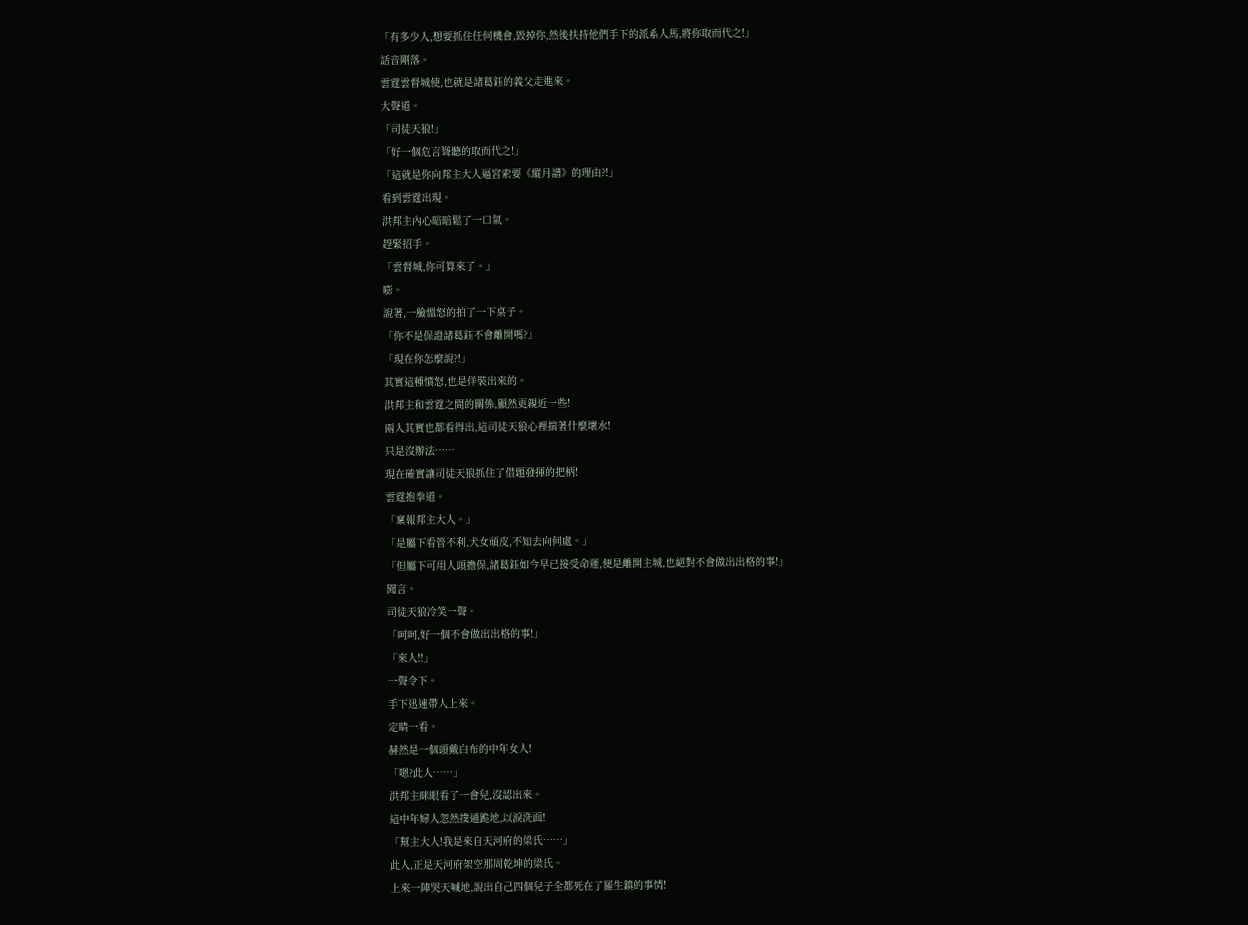「有多少人,想要抓住任何機會,毀掉你,然後扶持他們手下的派系人馬,將你取而代之!」
話音剛落。
雲霆雲督城使,也就是諸葛鈺的義父走進來。
大聲道。
「司徒天狼!」
「好一個危言聳聽的取而代之!」
「這就是你向邦主大人逼宮索要《縱月譜》的理由?!」
看到雲霆出現。
洪邦主內心暗暗鬆了一口氣。
趕緊招手。
「雲督城,你可算來了。」
嘭。
說著,一臉慍怒的拍了一下桌子。
「你不是保證諸葛鈺不會離開嗎?」
「現在你怎麼說?!」
其實這種憤怒,也是佯裝出來的。
洪邦主和雲霆之間的關係,顯然更親近一些!
兩人其實也都看得出,這司徒天狼心裡揣著什麼壞水!
只是沒辦法……
現在確實讓司徒天狼抓住了借題發揮的把柄!
雲霆抱拳道。
「稟報邦主大人。」
「是屬下看管不利,犬女頑皮,不知去向何處。」
「但屬下可用人頭擔保,諸葛鈺如今早已接受命運,便是離開主城,也絕對不會做出出格的事!」
聞言。
司徒天狼冷笑一聲。
「呵呵,好一個不會做出出格的事!」
「來人!!」
一聲令下。
手下迅速帶人上來。
定睛一看。
赫然是一個頭戴白布的中年女人!
「嗯?此人……」
洪邦主眯眼看了一會兒,沒認出來。
這中年婦人忽然撲通跪地,以淚洗面!
「幫主大人!我是來自天河府的梁氏……」
此人,正是天河府架空那周乾坤的梁氏。
上來一陣哭天喊地,說出自己四個兒子全都死在了羅生鎮的事情!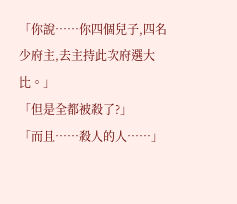「你說……你四個兒子,四名少府主,去主持此次府選大比。」
「但是全都被殺了?」
「而且……殺人的人……」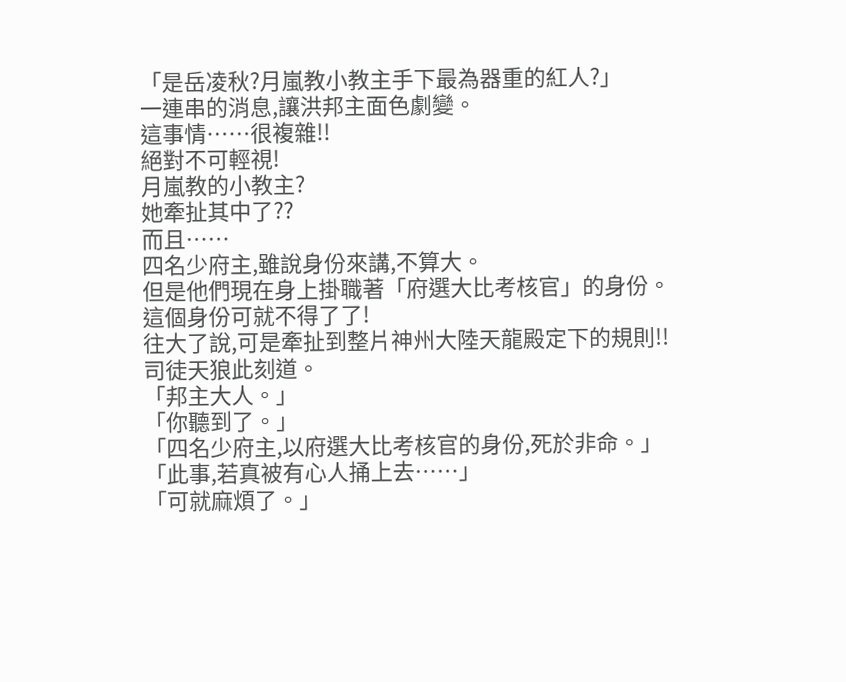「是岳凌秋?月嵐教小教主手下最為器重的紅人?」
一連串的消息,讓洪邦主面色劇變。
這事情……很複雜!!
絕對不可輕視!
月嵐教的小教主?
她牽扯其中了??
而且……
四名少府主,雖說身份來講,不算大。
但是他們現在身上掛職著「府選大比考核官」的身份。
這個身份可就不得了了!
往大了說,可是牽扯到整片神州大陸天龍殿定下的規則!!
司徒天狼此刻道。
「邦主大人。」
「你聽到了。」
「四名少府主,以府選大比考核官的身份,死於非命。」
「此事,若真被有心人捅上去……」
「可就麻煩了。」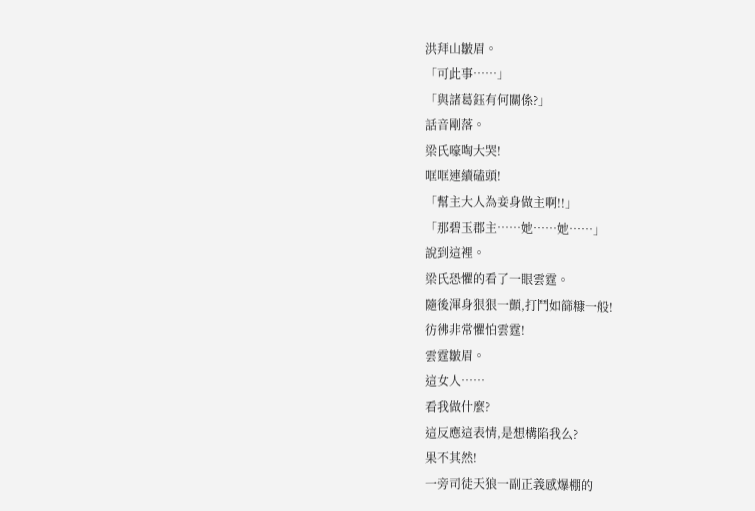洪拜山皺眉。
「可此事……」
「與諸葛鈺有何關係?」
話音剛落。
梁氏嚎啕大哭!
哐哐連續磕頭!
「幫主大人為妾身做主啊!!」
「那碧玉郡主……她……她……」
說到這裡。
梁氏恐懼的看了一眼雲霆。
隨後渾身狠狠一顫,打鬥如篩糠一般!
彷彿非常懼怕雲霆!
雲霆皺眉。
這女人……
看我做什麼?
這反應這表情,是想構陷我么?
果不其然!
一旁司徒天狼一副正義感爆棚的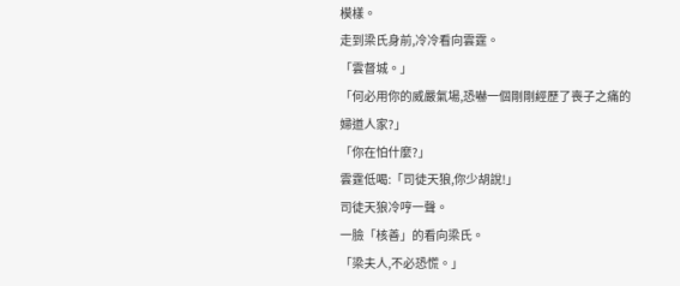模樣。
走到梁氏身前,冷冷看向雲霆。
「雲督城。」
「何必用你的威嚴氣場,恐嚇一個剛剛經歷了喪子之痛的婦道人家?」
「你在怕什麼?」
雲霆低喝:「司徒天狼,你少胡說!」
司徒天狼冷哼一聲。
一臉「核善」的看向梁氏。
「梁夫人,不必恐慌。」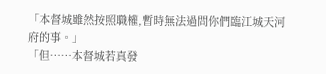「本督城雖然按照職權,暫時無法過問你們臨江城天河府的事。」
「但……本督城若真發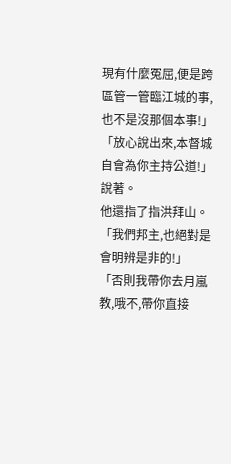現有什麼冤屈,便是跨區管一管臨江城的事,也不是沒那個本事!」
「放心說出來,本督城自會為你主持公道!」
說著。
他還指了指洪拜山。
「我們邦主,也絕對是會明辨是非的!」
「否則我帶你去月嵐教,哦不,帶你直接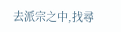去派宗之中,找尋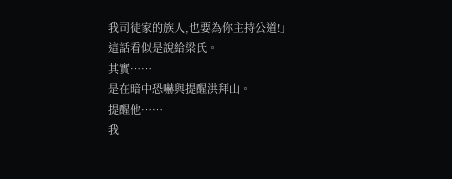我司徒家的族人,也要為你主持公道!」
這話看似是說給梁氏。
其實……
是在暗中恐嚇與提醒洪拜山。
提醒他……
我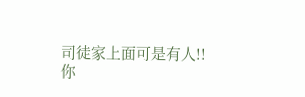司徒家上面可是有人!!
你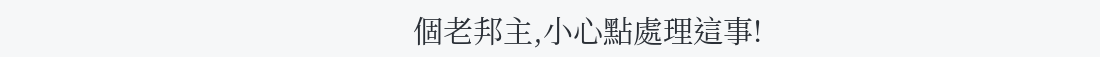個老邦主,小心點處理這事!